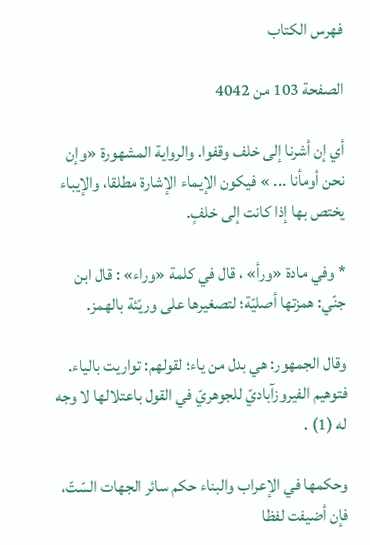فهرس الكتاب

الصفحة 103 من 4042

أي إن أشرنا إلى خلف وقفوا. والرواية المشهورة «وإن نحن أومأنا ... » فيكون الإيماء الإشارة مطلقا، والإيباء يختص بها إذا كانت إلى خلفٍ.

* وفي مادة «ورأ» ، قال في كلمة «وراء» : قال ابن جنّي: همزتها أصليّة؛ لتصغيرها على وريّئة بالهمز.

وقال الجمهور: هي بدل من ياء؛ لقولهم: تواريت بالياء. فتوهيم الفيروزآباديّ للجوهريّ في القول باعتلالها لا وجه له (1) .

وحكمها في الإعراب والبناء حكم سائر الجهات السّتّ، فإن أضيفت لفظا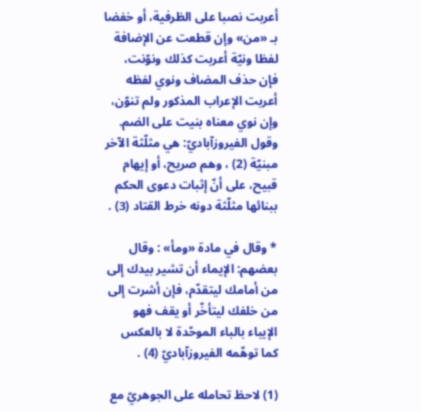أعربت نصبا على الظرفية، أو خفضا بـ «من» وإن قطعت عن الإضافة لفظا ونيّة أعربت كذلك ونوّنت، فإن حذف المضاف ونوي لفظه أعربت الإعراب المذكور ولم تنوّن، وإن نوي معناه بنيت على الضم. وقول الفيروزآباديّ: هي مثلّثة الآخر مبنيّة (2) ، وهم صريح، أو إيهام قبيح، على أنّ إثبات دعوى الحكم ببنائها مثلّثة دونه خرط القتاد (3) .

* وقال في مادة «ومأ» : وقال بعضهم: الإيماء أن تشير بيدك إلى من أمامك ليتقدّم، فإن أشرت إلى من خلفك ليتأخّر أو يقف فهو الإيباء بالباء الموحّدة لا بالعكس كما توهّمه الفيروزآباديّ (4) .

(1) لاحظ تحامله على الجوهريّ مع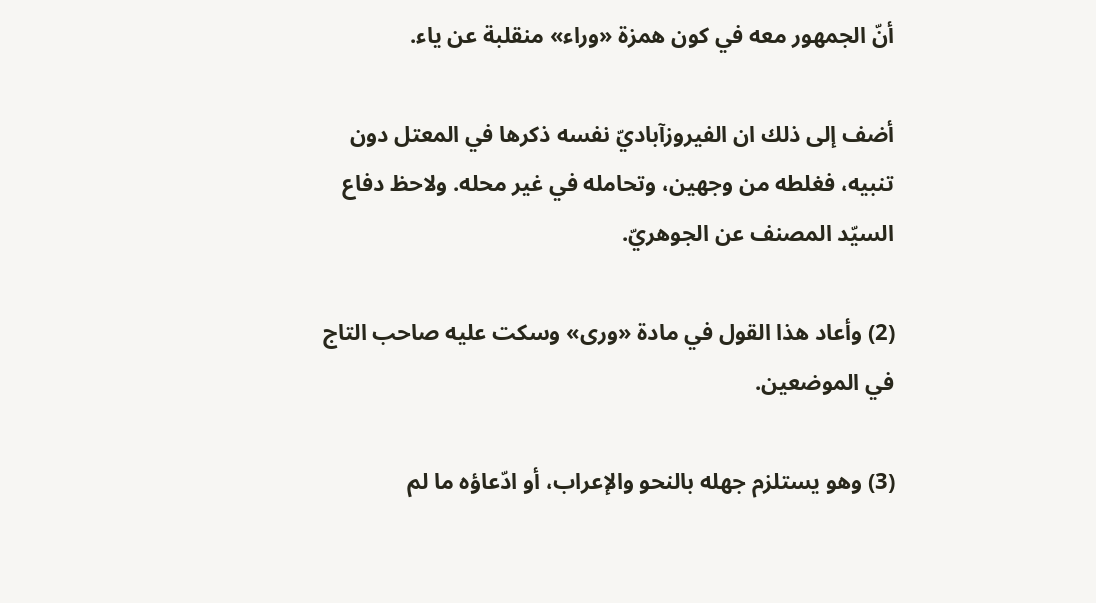أنّ الجمهور معه في كون همزة «وراء» منقلبة عن ياء.

أضف إلى ذلك ان الفيروزآباديّ نفسه ذكرها في المعتل دون تنبيه، فغلطه من وجهين، وتحامله في غير محله. ولاحظ دفاع السيّد المصنف عن الجوهريّ.

(2) وأعاد هذا القول في مادة «ورى» وسكت عليه صاحب التاج في الموضعين.

(3) وهو يستلزم جهله بالنحو والإعراب، أو ادّعاؤه ما لم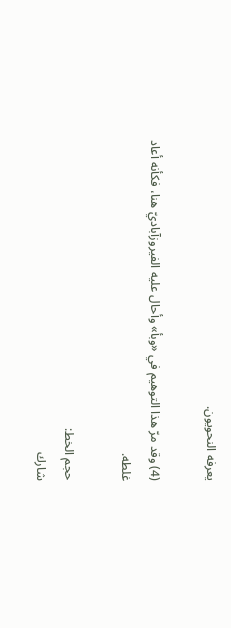يعرفه النحويون.

(4) وقد مرّ هذا التوهيم في «وبأ» وأحال عليه الفيروزآباديّ هنا، فكأنه أعاد غلطه.

حجم الخط:
شارك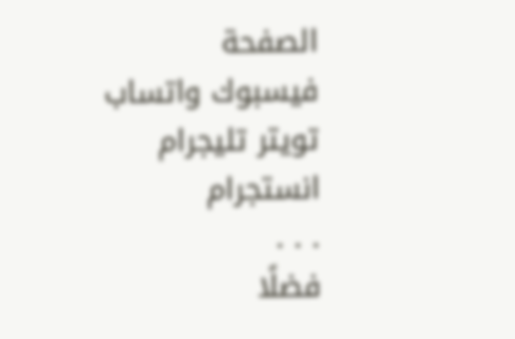الصفحة
فيسبوك واتساب تويتر تليجرام انستجرام
. . .
فضلًا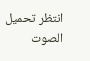انتظر تحميل الصوت